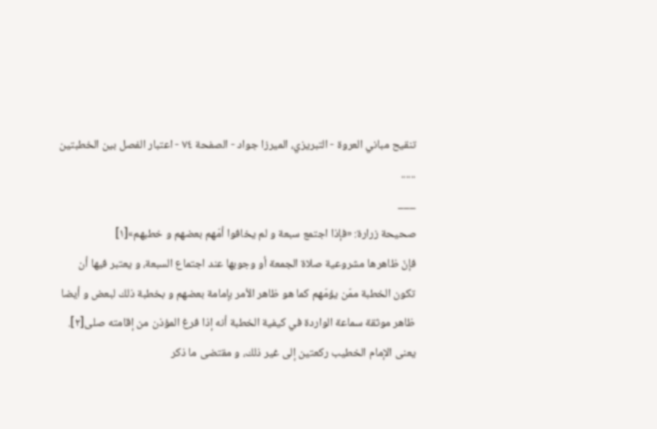تنقيح مباني العروة - التبريزي، الميرزا جواد - الصفحة ٧٤ - اعتبار الفصل بين الخطبتين
......
___
صحيحة زرارة: «فإذا اجتمع سبعة و لم يخافوا أمّهم بعضهم و خطبهم»[١]
فإنّ ظاهرها مشروعية صلاة الجمعة أو وجوبها عند اجتماع السبعة، و يعتبر فيها أن
تكون الخطبة ممّن يؤمّهم كما هو ظاهر الأمر بإمامة بعضهم و بخطبة ذلك لبعض و أيضا
ظاهر موثقة سماعة الواردة في كيفية الخطبة أنه إذا فرغ المؤذن من إقامته صلى[٢].
يعنى الإمام الخطيب ركعتين إلى غير ذلك، و مقتضى ما ذكر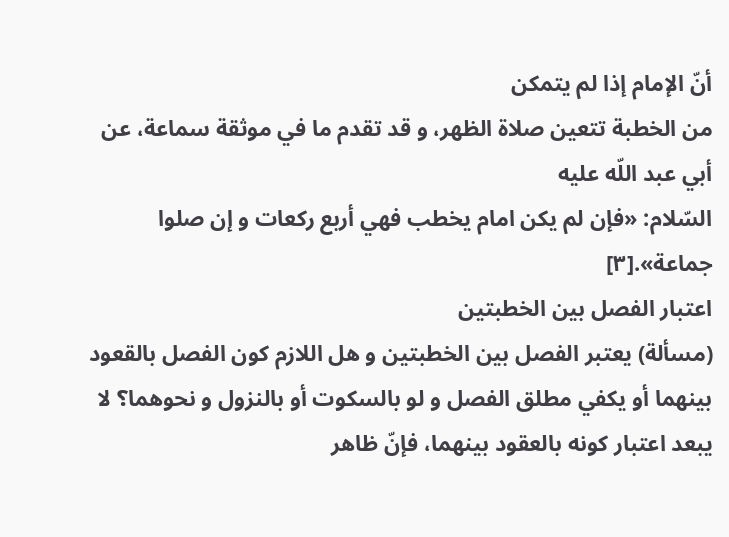أنّ الإمام إذا لم يتمكن
من الخطبة تتعين صلاة الظهر، و قد تقدم ما في موثقة سماعة، عن أبي عبد اللّه عليه
السّلام: «فإن لم يكن امام يخطب فهي أربع ركعات و إن صلوا جماعة».[٣]
اعتبار الفصل بين الخطبتين
(مسألة) يعتبر الفصل بين الخطبتين و هل اللازم كون الفصل بالقعود بينهما أو يكفي مطلق الفصل و لو بالسكوت أو بالنزول و نحوهما؟ لا يبعد اعتبار كونه بالعقود بينهما، فإنّ ظاهر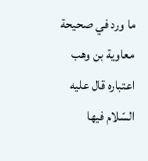ما ورد في صحيحة معاوية بن وهب اعتباره قال عليه السّلام فيها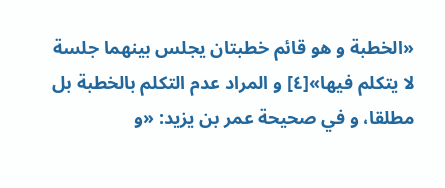«الخطبة و هو قائم خطبتان يجلس بينهما جلسة لا يتكلم فيها»[٤] و المراد عدم التكلم بالخطبة بل مطلقا، و في صحيحة عمر بن يزيد: «و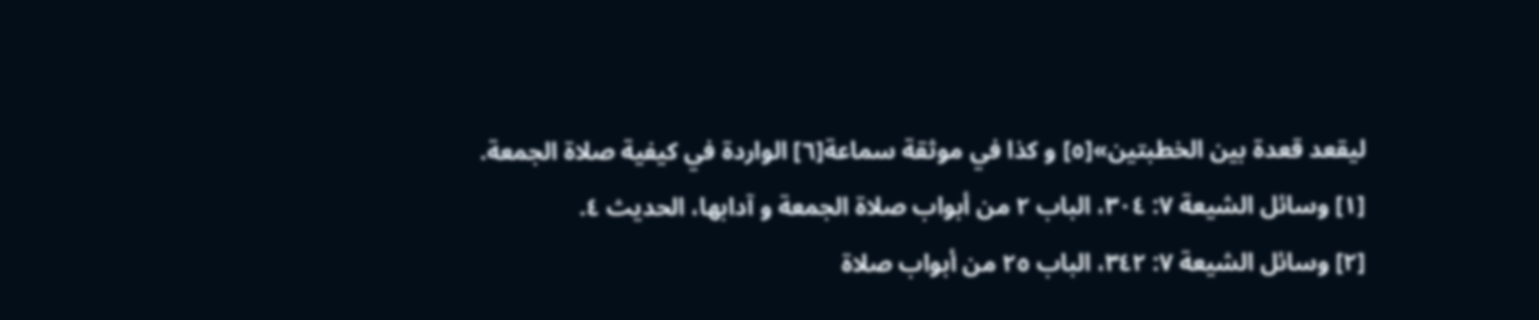ليقعد قعدة بين الخطبتين»[٥] و كذا في موثقة سماعة[٦] الواردة في كيفية صلاة الجمعة.
[١] وسائل الشيعة ٧: ٣٠٤، الباب ٢ من أبواب صلاة الجمعة و آدابها، الحديث ٤.
[٢] وسائل الشيعة ٧: ٣٤٢، الباب ٢٥ من أبواب صلاة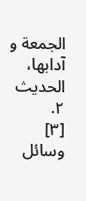الجمعة و آدابها، الحديث ٢.
[٣] وسائل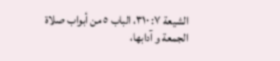الشيعة ٧: ٣١٠، الباب ٥ من أبواب صلاة الجمعة و آدابها،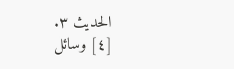الحديث ٣.
[٤] وسائل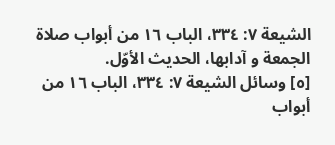الشيعة ٧: ٣٣٤، الباب ١٦ من أبواب صلاة الجمعة و آدابها، الحديث الأوّل.
[٥] وسائل الشيعة ٧: ٣٣٤، الباب ١٦ من أبواب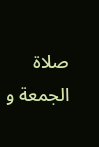صلاة الجمعة و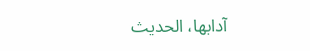آدابها، الحديث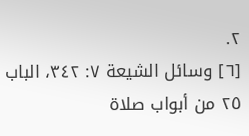٢.
[٦] وسائل الشيعة ٧: ٣٤٢، الباب ٢٥ من أبواب صلاة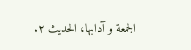الجمعة و آدابها، الحديث ٢.